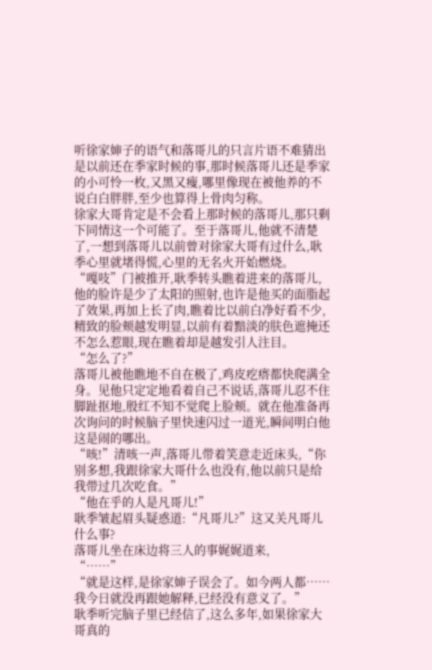听徐家婶子的语气和落哥儿的只言片语不难猜出是以前还在季家时候的事,那时候落哥儿还是季家的小可怜一枚,又黑又瘦,哪里像现在被他养的不说白白胖胖,至少也算得上骨肉匀称。
徐家大哥肯定是不会看上那时候的落哥儿,那只剩下同情这一个可能了。至于落哥儿,他就不清楚了,一想到落哥儿以前曾对徐家大哥有过什么,耿季心里就堵得慌,心里的无名火开始燃烧。
“嘎吱”门被推开,耿季转头瞧着进来的落哥儿,他的脸许是少了太阳的照射,也许是他买的面脂起了效果,再加上长了肉,瞧着比以前白净好看不少,精致的脸颊越发明显,以前有着黯淡的肤色遮掩还不怎么惹眼,现在瞧着却是越发引人注目。
“怎么了?”
落哥儿被他瞧地不自在极了,鸡皮疙瘩都快爬满全身。见他只定定地看着自己不说话,落哥儿忍不住脚趾抠地,殷红不知不觉爬上脸颊。就在他准备再次询问的时候脑子里快速闪过一道光,瞬间明白他这是闹的哪出。
“咳!”清咳一声,落哥儿带着笑意走近床头,“你别多想,我跟徐家大哥什么也没有,他以前只是给我带过几次吃食。”
“他在乎的人是凡哥儿!”
耿季皱起眉头疑惑道:“凡哥儿?”这又关凡哥儿什么事?
落哥儿坐在床边将三人的事娓娓道来,
“……”
“就是这样,是徐家婶子误会了。如今两人都……我今日就没再跟她解释,已经没有意义了。”
耿季听完脑子里已经信了,这么多年,如果徐家大哥真的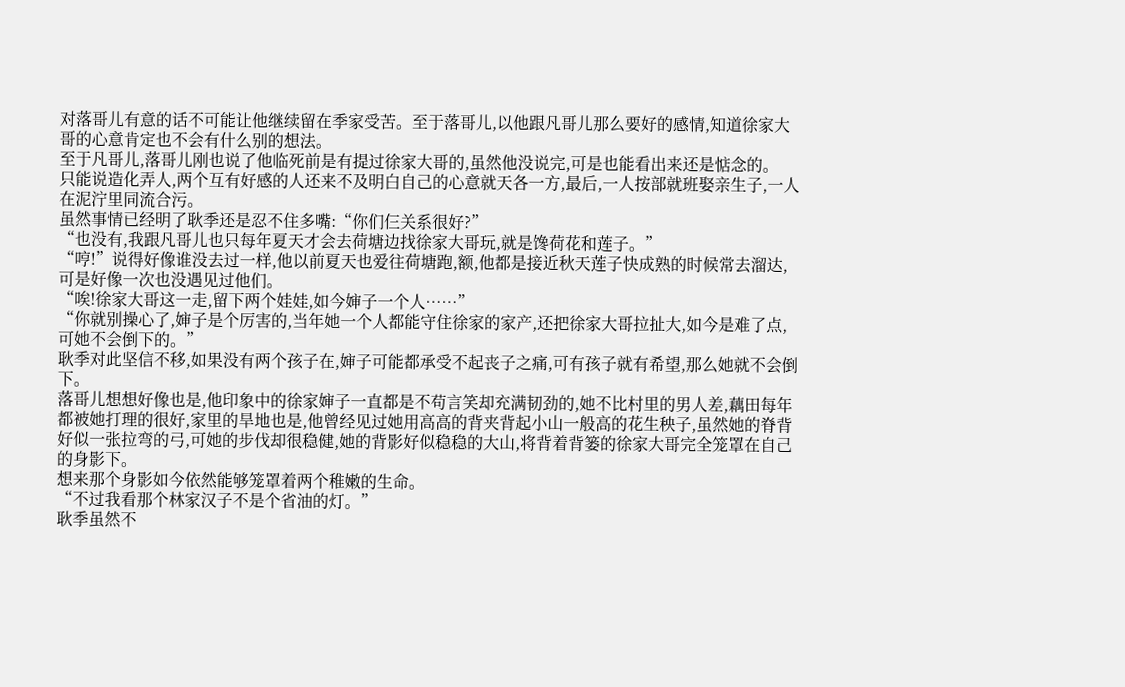对落哥儿有意的话不可能让他继续留在季家受苦。至于落哥儿,以他跟凡哥儿那么要好的感情,知道徐家大哥的心意肯定也不会有什么别的想法。
至于凡哥儿,落哥儿刚也说了他临死前是有提过徐家大哥的,虽然他没说完,可是也能看出来还是惦念的。
只能说造化弄人,两个互有好感的人还来不及明白自己的心意就天各一方,最后,一人按部就班娶亲生子,一人在泥泞里同流合污。
虽然事情已经明了耿季还是忍不住多嘴:“你们仨关系很好?”
“也没有,我跟凡哥儿也只每年夏天才会去荷塘边找徐家大哥玩,就是馋荷花和莲子。”
“哼!”说得好像谁没去过一样,他以前夏天也爱往荷塘跑,额,他都是接近秋天莲子快成熟的时候常去溜达,可是好像一次也没遇见过他们。
“唉!徐家大哥这一走,留下两个娃娃,如今婶子一个人……”
“你就别操心了,婶子是个厉害的,当年她一个人都能守住徐家的家产,还把徐家大哥拉扯大,如今是难了点,可她不会倒下的。”
耿季对此坚信不移,如果没有两个孩子在,婶子可能都承受不起丧子之痛,可有孩子就有希望,那么她就不会倒下。
落哥儿想想好像也是,他印象中的徐家婶子一直都是不苟言笑却充满韧劲的,她不比村里的男人差,藕田每年都被她打理的很好,家里的旱地也是,他曾经见过她用高高的背夹背起小山一般高的花生秧子,虽然她的脊背好似一张拉弯的弓,可她的步伐却很稳健,她的背影好似稳稳的大山,将背着背篓的徐家大哥完全笼罩在自己的身影下。
想来那个身影如今依然能够笼罩着两个稚嫩的生命。
“不过我看那个林家汉子不是个省油的灯。”
耿季虽然不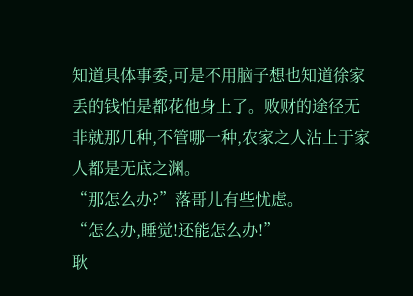知道具体事委,可是不用脑子想也知道徐家丢的钱怕是都花他身上了。败财的途径无非就那几种,不管哪一种,农家之人沾上于家人都是无底之渊。
“那怎么办?”落哥儿有些忧虑。
“怎么办,睡觉!还能怎么办!”
耿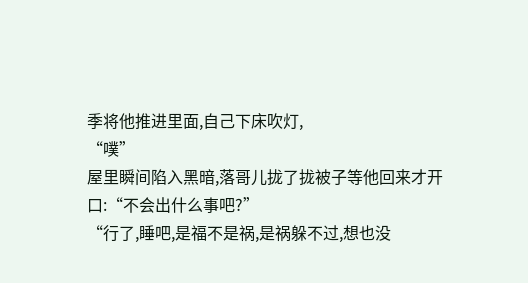季将他推进里面,自己下床吹灯,
“噗”
屋里瞬间陷入黑暗,落哥儿拢了拢被子等他回来才开口:“不会出什么事吧?”
“行了,睡吧,是福不是祸,是祸躲不过,想也没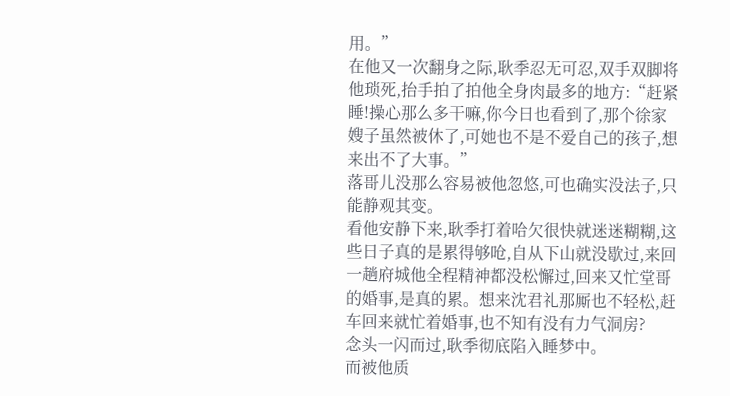用。”
在他又一次翻身之际,耿季忍无可忍,双手双脚将他琐死,抬手拍了拍他全身肉最多的地方:“赶紧睡!操心那么多干嘛,你今日也看到了,那个徐家嫂子虽然被休了,可她也不是不爱自己的孩子,想来出不了大事。”
落哥儿没那么容易被他忽悠,可也确实没法子,只能静观其变。
看他安静下来,耿季打着哈欠很快就迷迷糊糊,这些日子真的是累得够呛,自从下山就没歇过,来回一趟府城他全程精神都没松懈过,回来又忙堂哥的婚事,是真的累。想来沈君礼那厮也不轻松,赶车回来就忙着婚事,也不知有没有力气洞房?
念头一闪而过,耿季彻底陷入睡梦中。
而被他质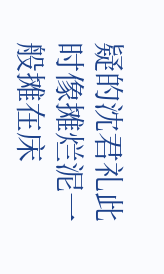疑的沈君礼此时像摊烂泥一般摊在床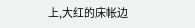上,大红的床帐边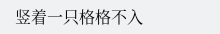竖着一只格格不入